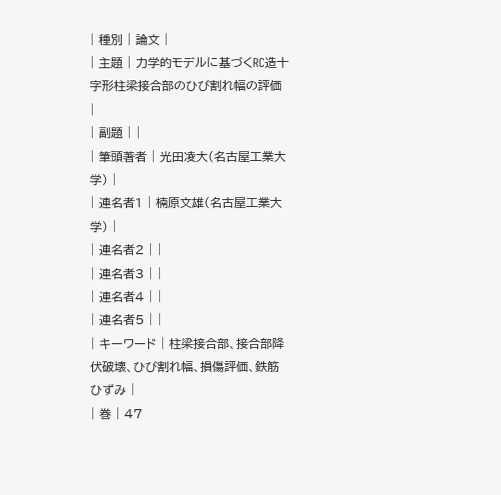| 種別 | 論文 |
| 主題 | 力学的モデルに基づくRC造十字形柱梁接合部のひび割れ幅の評価 |
| 副題 | |
| 筆頭著者 | 光田凌大(名古屋工業大学) |
| 連名者1 | 楠原文雄(名古屋工業大学) |
| 連名者2 | |
| 連名者3 | |
| 連名者4 | |
| 連名者5 | |
| キーワード | 柱梁接合部、接合部降伏破壊、ひび割れ幅、損傷評価、鉄筋ひずみ |
| 巻 | 47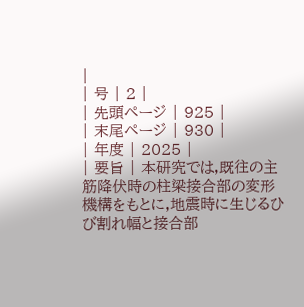|
| 号 | 2 |
| 先頭ページ | 925 |
| 末尾ページ | 930 |
| 年度 | 2025 |
| 要旨 | 本研究では,既往の主筋降伏時の柱梁接合部の変形機構をもとに,地震時に生じるひび割れ幅と接合部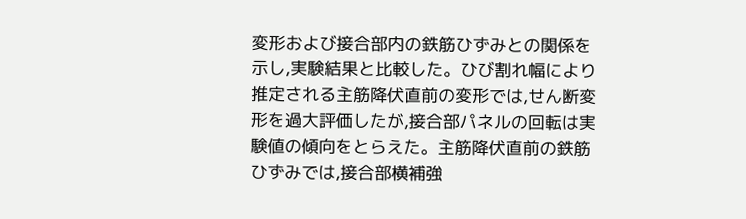変形および接合部内の鉄筋ひずみとの関係を示し,実験結果と比較した。ひび割れ幅により推定される主筋降伏直前の変形では,せん断変形を過大評価したが,接合部パネルの回転は実験値の傾向をとらえた。主筋降伏直前の鉄筋ひずみでは,接合部横補強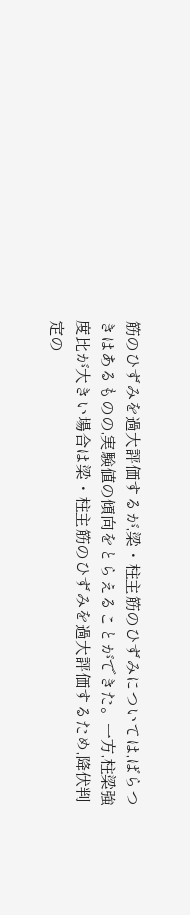筋のひずみを過大評価するが,梁・柱主筋のひずみについては,ばらつきはあるものの,実験値の傾向をとらえることができた。一方,柱梁強度比が大きい場合は梁・柱主筋のひずみを過大評価するため,降伏判定の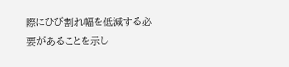際にひび割れ幅を低減する必要があることを示し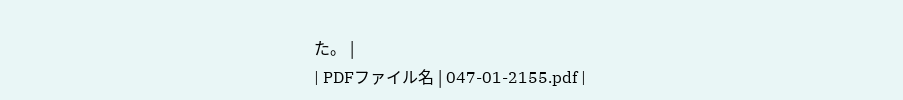た。 |
| PDFファイル名 | 047-01-2155.pdf |